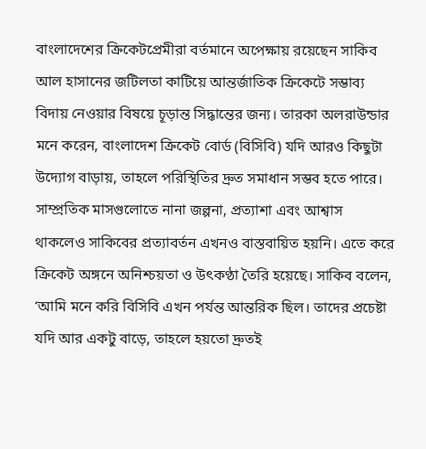বাংলাদেশের ক্রিকেটপ্রেমীরা বর্তমানে অপেক্ষায় রয়েছেন সাকিব আল হাসানের জটিলতা কাটিয়ে আন্তর্জাতিক ক্রিকেটে সম্ভাব্য বিদায় নেওয়ার বিষয়ে চূড়ান্ত সিদ্ধান্তের জন্য। তারকা অলরাউন্ডার মনে করেন, বাংলাদেশ ক্রিকেট বোর্ড (বিসিবি) যদি আরও কিছুটা উদ্যোগ বাড়ায়, তাহলে পরিস্থিতির দ্রুত সমাধান সম্ভব হতে পারে।
সাম্প্রতিক মাসগুলোতে নানা জল্পনা, প্রত্যাশা এবং আশ্বাস থাকলেও সাকিবের প্রত্যাবর্তন এখনও বাস্তবায়িত হয়নি। এতে করে ক্রিকেট অঙ্গনে অনিশ্চয়তা ও উৎকণ্ঠা তৈরি হয়েছে। সাকিব বলেন, ‘আমি মনে করি বিসিবি এখন পর্যন্ত আন্তরিক ছিল। তাদের প্রচেষ্টা যদি আর একটু বাড়ে, তাহলে হয়তো দ্রুতই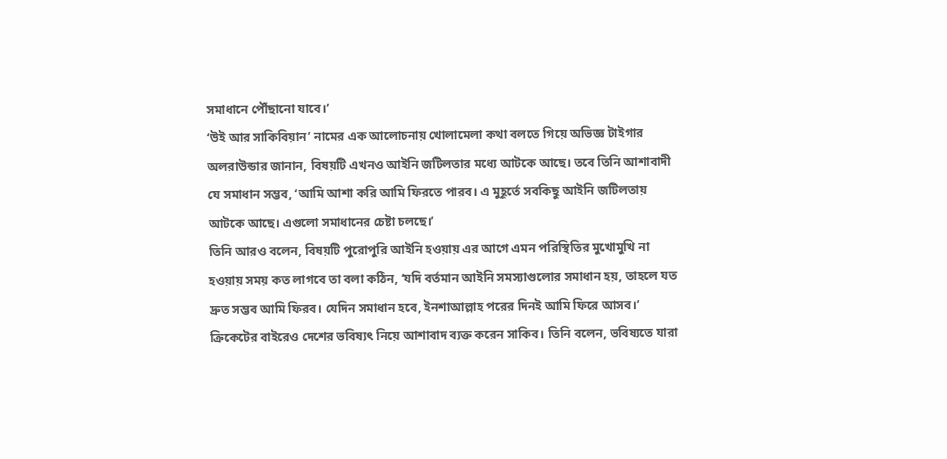সমাধানে পৌঁছানো যাবে।’
‘উই আর সাকিবিয়ান’ নামের এক আলোচনায় খোলামেলা কথা বলতে গিয়ে অভিজ্ঞ টাইগার অলরাউন্ডার জানান, বিষয়টি এখনও আইনি জটিলতার মধ্যে আটকে আছে। তবে তিনি আশাবাদী যে সমাধান সম্ভব, ‘আমি আশা করি আমি ফিরতে পারব। এ মুহূর্তে সবকিছু আইনি জটিলতায় আটকে আছে। এগুলো সমাধানের চেষ্টা চলছে।’
তিনি আরও বলেন, বিষয়টি পুরোপুরি আইনি হওয়ায় এর আগে এমন পরিস্থিতির মুখোমুখি না হওয়ায় সময় কত লাগবে তা বলা কঠিন, ‘যদি বর্তমান আইনি সমস্যাগুলোর সমাধান হয়, তাহলে যত দ্রুত সম্ভব আমি ফিরব। যেদিন সমাধান হবে, ইনশাআল্লাহ পরের দিনই আমি ফিরে আসব।’
ক্রিকেটের বাইরেও দেশের ভবিষ্যৎ নিয়ে আশাবাদ ব্যক্ত করেন সাকিব। তিনি বলেন, ভবিষ্যতে যারা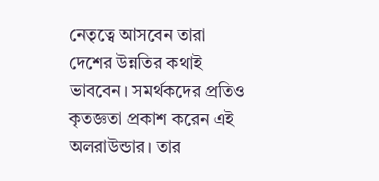নেতৃত্বে আসবেন তারা দেশের উন্নতির কথাই ভাববেন। সমর্থকদের প্রতিও কৃতজ্ঞতা প্রকাশ করেন এই অলরাউন্ডার। তার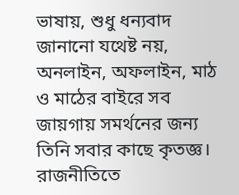ভাষায়, শুধু ধন্যবাদ জানানো যথেষ্ট নয়, অনলাইন, অফলাইন, মাঠ ও মাঠের বাইরে সব জায়গায় সমর্থনের জন্য তিনি সবার কাছে কৃতজ্ঞ।
রাজনীতিতে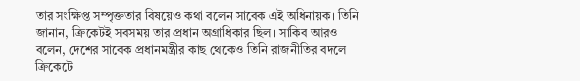তার সংক্ষিপ্ত সম্পৃক্ততার বিষয়েও কথা বলেন সাবেক এই অধিনায়ক। তিনি জানান, ক্রিকেটই সবসময় তার প্রধান অগ্রাধিকার ছিল। সাকিব আরও বলেন, দেশের সাবেক প্রধানমন্ত্রীর কাছ থেকেও তিনি রাজনীতির বদলে ক্রিকেটে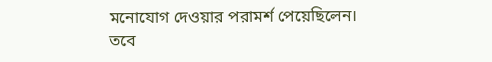মনোযোগ দেওয়ার পরামর্শ পেয়েছিলেন।
তবে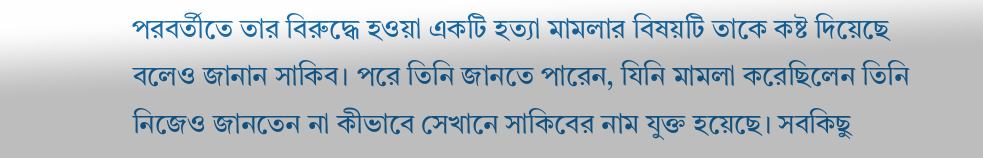পরবর্তীতে তার বিরুদ্ধে হওয়া একটি হত্যা মামলার বিষয়টি তাকে কষ্ট দিয়েছে বলেও জানান সাকিব। পরে তিনি জানতে পারেন, যিনি মামলা করেছিলেন তিনি নিজেও জানতেন না কীভাবে সেখানে সাকিবের নাম যুক্ত হয়েছে। সবকিছু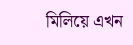মিলিয়ে এখন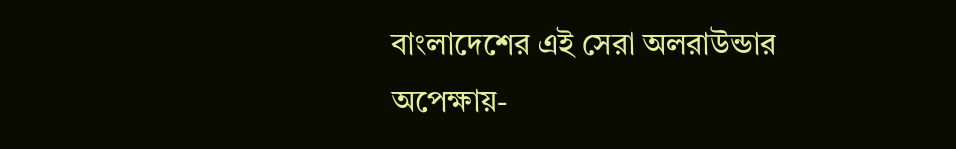বাংলাদেশের এই সেরা অলরাউন্ডার অপেক্ষায়-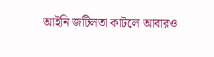আইনি জটিলতা কাটলে আবারও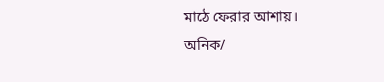মাঠে ফেরার আশায়।
অনিক/